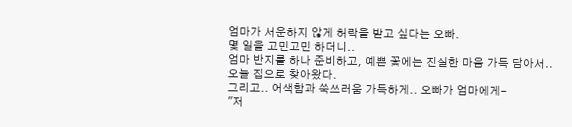엄마가 서운하지 않게 허락을 받고 싶다는 오빠.
몇 일을 고민고민 하더니..
엄마 반지를 하나 준비하고, 예쁜 꽃에는 진실한 마음 가득 담아서..
오늘 집으로 찾아왔다.
그리고.. 어색함과 쑥쓰러움 가득하게.. 오빠가 엄마에게-
"저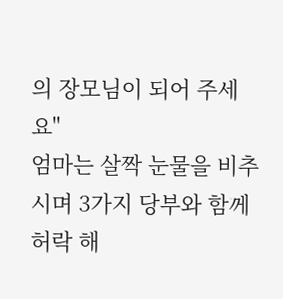의 장모님이 되어 주세요"
엄마는 살짝 눈물을 비추시며 3가지 당부와 함께 허락 해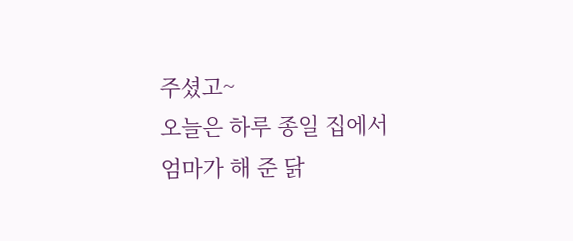주셨고~
오늘은 하루 종일 집에서 엄마가 해 준 닭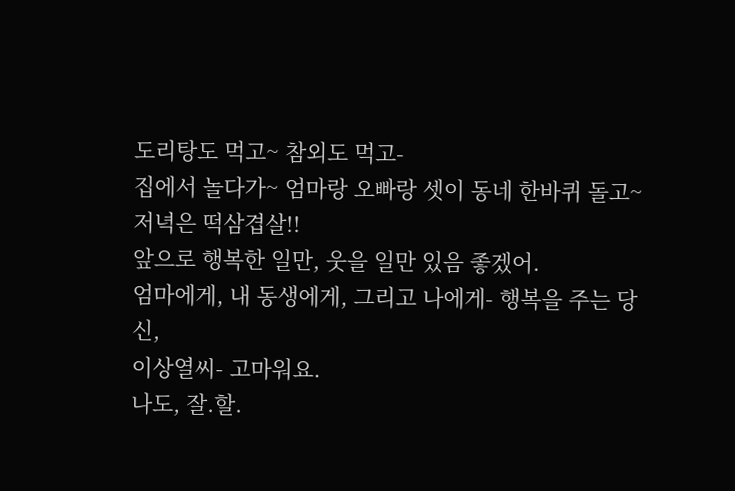도리탕도 먹고~ 참외도 먹고-
집에서 놀다가~ 엄마랑 오빠랑 셋이 동네 한바퀴 돌고~
저녁은 떡삼겹살!!
앞으로 행복한 일만, 웃을 일만 있음 좋겠어.
엄마에게, 내 동생에게, 그리고 나에게- 행복을 주는 당신,
이상열씨- 고마워요.
나도, 잘.할.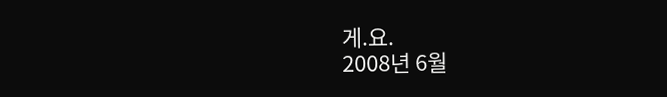게.요.
2008년 6월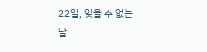22일, 잊을 수 없는 날